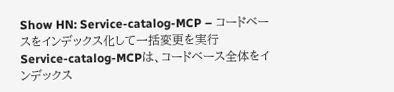Show HN: Service-catalog-MCP – コードベースをインデックス化して一括変更を実行
Service-catalog-MCPは、コードベース全体をインデックス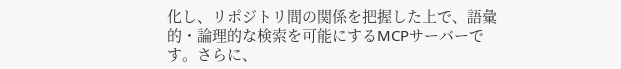化し、リポジトリ間の関係を把握した上で、語彙的・論理的な検索を可能にするMCPサーバーです。さらに、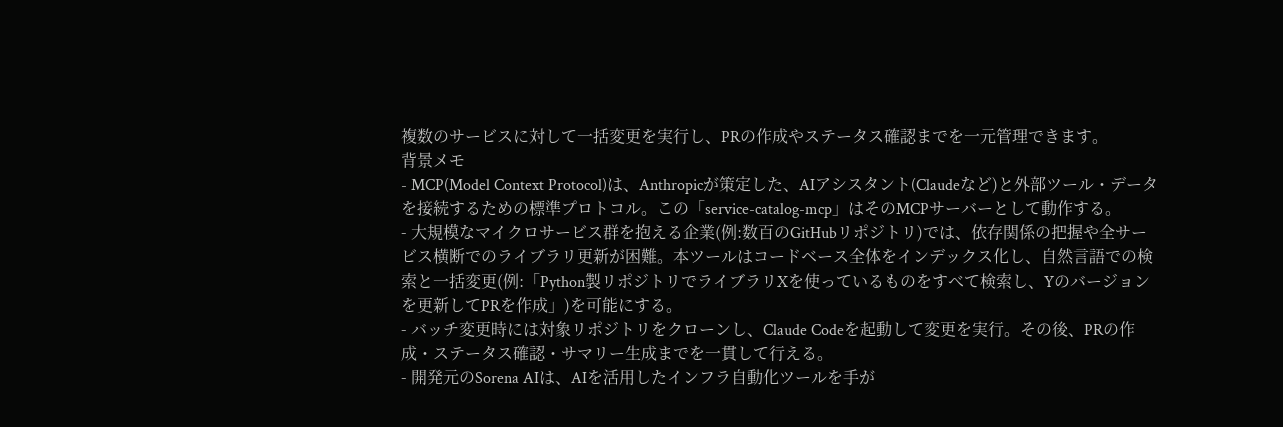複数のサービスに対して一括変更を実行し、PRの作成やステータス確認までを一元管理できます。
背景メモ
- MCP(Model Context Protocol)は、Anthropicが策定した、AIアシスタント(Claudeなど)と外部ツール・データを接続するための標準プロトコル。この「service-catalog-mcp」はそのMCPサーバーとして動作する。
- 大規模なマイクロサービス群を抱える企業(例:数百のGitHubリポジトリ)では、依存関係の把握や全サービス横断でのライブラリ更新が困難。本ツールはコードベース全体をインデックス化し、自然言語での検索と一括変更(例:「Python製リポジトリでライブラリXを使っているものをすべて検索し、Yのバージョンを更新してPRを作成」)を可能にする。
- バッチ変更時には対象リポジトリをクローンし、Claude Codeを起動して変更を実行。その後、PRの作成・ステータス確認・サマリー生成までを一貫して行える。
- 開発元のSorena AIは、AIを活用したインフラ自動化ツールを手が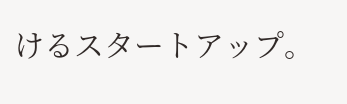けるスタートアップ。